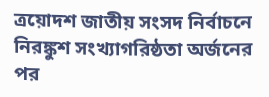ত্রয়োদশ জাতীয় সংসদ নির্বাচনে নিরঙ্কুশ সংখ্যাগরিষ্ঠতা অর্জনের পর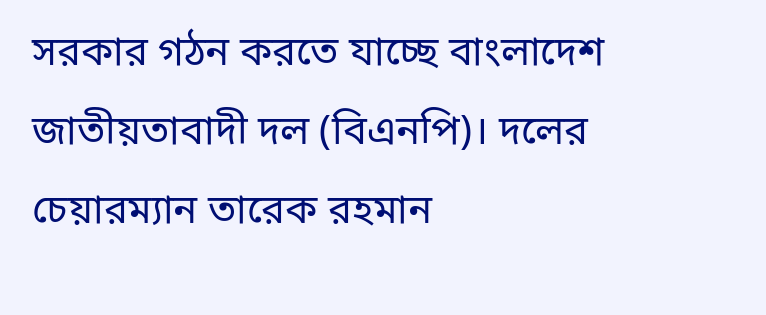সরকার গঠন করতে যাচ্ছে বাংলাদেশ জাতীয়তাবাদী দল (বিএনপি)। দলের চেয়ারম্যান তারেক রহমান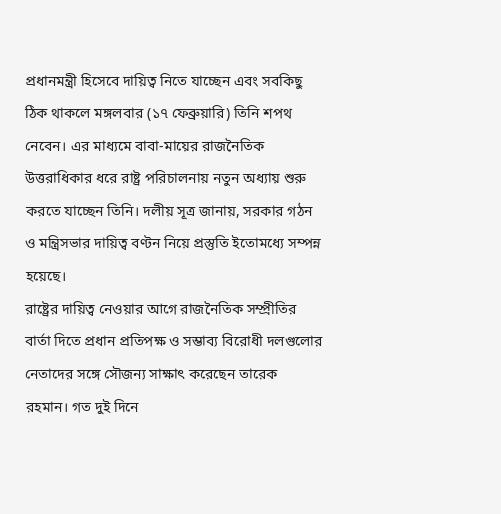প্রধানমন্ত্রী হিসেবে দায়িত্ব নিতে যাচ্ছেন এবং সবকিছু ঠিক থাকলে মঙ্গলবার (১৭ ফেব্রুয়ারি) তিনি শপথ নেবেন। এর মাধ্যমে বাবা-মায়ের রাজনৈতিক উত্তরাধিকার ধরে রাষ্ট্র পরিচালনায় নতুন অধ্যায় শুরু করতে যাচ্ছেন তিনি। দলীয় সূত্র জানায়, সরকার গঠন ও মন্ত্রিসভার দায়িত্ব বণ্টন নিয়ে প্রস্তুতি ইতোমধ্যে সম্পন্ন হয়েছে।
রাষ্ট্রের দায়িত্ব নেওয়ার আগে রাজনৈতিক সম্প্রীতির বার্তা দিতে প্রধান প্রতিপক্ষ ও সম্ভাব্য বিরোধী দলগুলোর নেতাদের সঙ্গে সৌজন্য সাক্ষাৎ করেছেন তারেক রহমান। গত দুই দিনে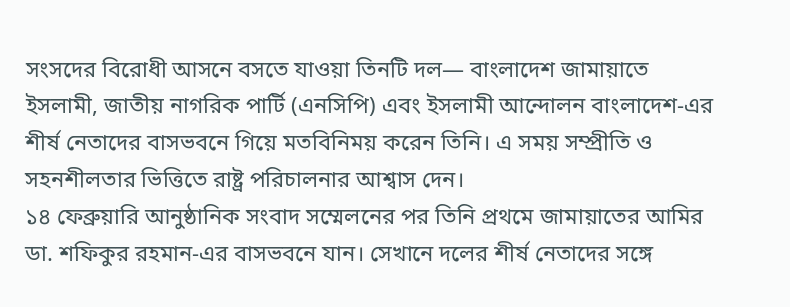সংসদের বিরোধী আসনে বসতে যাওয়া তিনটি দল— বাংলাদেশ জামায়াতে ইসলামী, জাতীয় নাগরিক পার্টি (এনসিপি) এবং ইসলামী আন্দোলন বাংলাদেশ-এর শীর্ষ নেতাদের বাসভবনে গিয়ে মতবিনিময় করেন তিনি। এ সময় সম্প্রীতি ও সহনশীলতার ভিত্তিতে রাষ্ট্র পরিচালনার আশ্বাস দেন।
১৪ ফেব্রুয়ারি আনুষ্ঠানিক সংবাদ সম্মেলনের পর তিনি প্রথমে জামায়াতের আমির ডা. শফিকুর রহমান-এর বাসভবনে যান। সেখানে দলের শীর্ষ নেতাদের সঙ্গে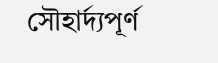সৌহার্দ্যপূর্ণ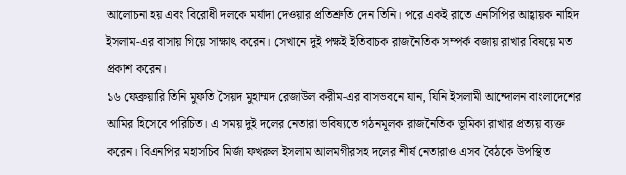আলোচনা হয় এবং বিরোধী দলকে মর্যাদা দেওয়ার প্রতিশ্রুতি দেন তিনি। পরে একই রাতে এনসিপির আহ্বায়ক নাহিদ ইসলাম-এর বাসায় গিয়ে সাক্ষাৎ করেন। সেখানে দুই পক্ষই ইতিবাচক রাজনৈতিক সম্পর্ক বজায় রাখার বিষয়ে মত প্রকাশ করেন।
১৬ ফেব্রুয়ারি তিনি মুফতি সৈয়দ মুহাম্মদ রেজাউল করীম-এর বাসভবনে যান, যিনি ইসলামী আন্দোলন বাংলাদেশের আমির হিসেবে পরিচিত। এ সময় দুই দলের নেতারা ভবিষ্যতে গঠনমূলক রাজনৈতিক ভূমিকা রাখার প্রত্যয় ব্যক্ত করেন। বিএনপির মহাসচিব মির্জা ফখরুল ইসলাম আলমগীরসহ দলের শীর্ষ নেতারাও এসব বৈঠকে উপস্থিত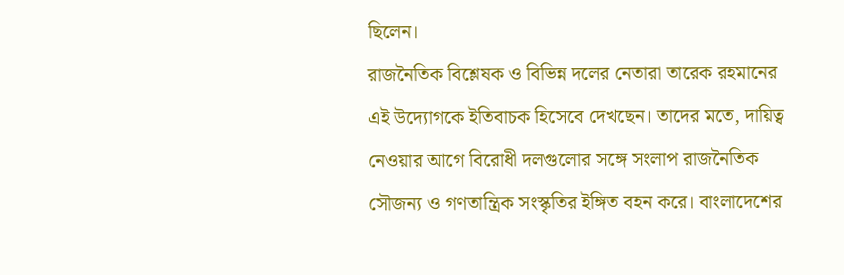ছিলেন।
রাজনৈতিক বিশ্লেষক ও বিভিন্ন দলের নেতারা তারেক রহমানের এই উদ্যোগকে ইতিবাচক হিসেবে দেখছেন। তাদের মতে, দায়িত্ব নেওয়ার আগে বিরোধী দলগুলোর সঙ্গে সংলাপ রাজনৈতিক সৌজন্য ও গণতান্ত্রিক সংস্কৃতির ইঙ্গিত বহন করে। বাংলাদেশের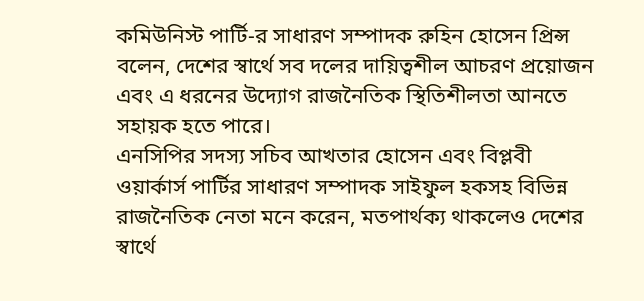কমিউনিস্ট পার্টি-র সাধারণ সম্পাদক রুহিন হোসেন প্রিন্স বলেন, দেশের স্বার্থে সব দলের দায়িত্বশীল আচরণ প্রয়োজন এবং এ ধরনের উদ্যোগ রাজনৈতিক স্থিতিশীলতা আনতে সহায়ক হতে পারে।
এনসিপির সদস্য সচিব আখতার হোসেন এবং বিপ্লবী ওয়ার্কার্স পার্টির সাধারণ সম্পাদক সাইফুল হকসহ বিভিন্ন রাজনৈতিক নেতা মনে করেন, মতপার্থক্য থাকলেও দেশের স্বার্থে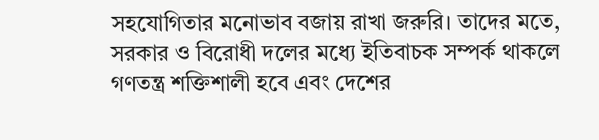সহযোগিতার মনোভাব বজায় রাখা জরুরি। তাদের মতে, সরকার ও বিরোধী দলের মধ্যে ইতিবাচক সম্পর্ক থাকলে গণতন্ত্র শক্তিশালী হবে এবং দেশের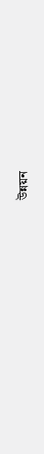উন্নয়ন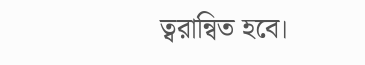ত্বরান্বিত হবে।